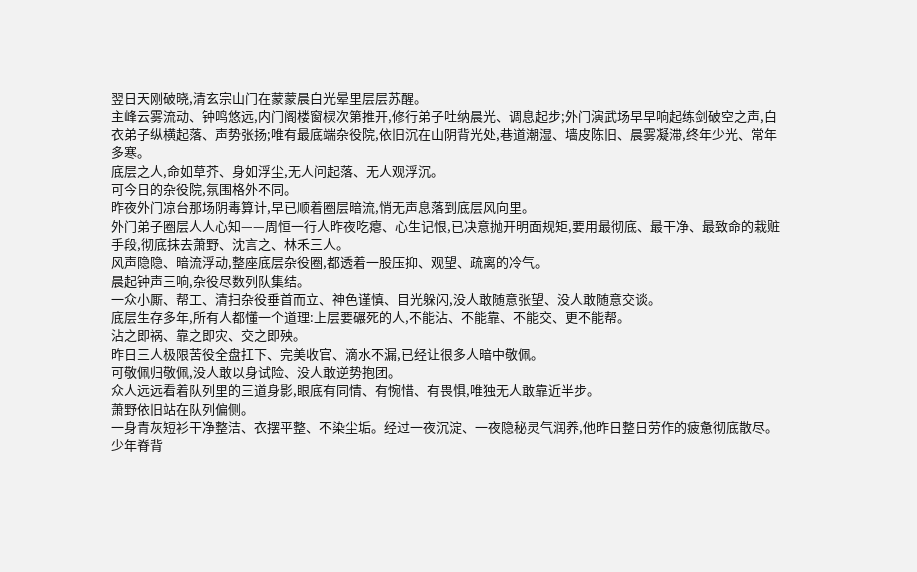翌日天刚破晓,清玄宗山门在蒙蒙晨白光晕里层层苏醒。
主峰云雾流动、钟鸣悠远,内门阁楼窗棂次第推开,修行弟子吐纳晨光、调息起步;外门演武场早早响起练剑破空之声,白衣弟子纵横起落、声势张扬;唯有最底端杂役院,依旧沉在山阴背光处,巷道潮湿、墙皮陈旧、晨雾凝滞,终年少光、常年多寒。
底层之人,命如草芥、身如浮尘,无人问起落、无人观浮沉。
可今日的杂役院,氛围格外不同。
昨夜外门凉台那场阴毒算计,早已顺着圈层暗流,悄无声息落到底层风向里。
外门弟子圈层人人心知——周恒一行人昨夜吃瘪、心生记恨,已决意抛开明面规矩,要用最彻底、最干净、最致命的栽赃手段,彻底抹去萧野、沈言之、林禾三人。
风声隐隐、暗流浮动,整座底层杂役圈,都透着一股压抑、观望、疏离的冷气。
晨起钟声三响,杂役尽数列队集结。
一众小厮、帮工、清扫杂役垂首而立、神色谨慎、目光躲闪,没人敢随意张望、没人敢随意交谈。
底层生存多年,所有人都懂一个道理:上层要碾死的人,不能沾、不能靠、不能交、更不能帮。
沾之即祸、靠之即灾、交之即殃。
昨日三人极限苦役全盘扛下、完美收官、滴水不漏,已经让很多人暗中敬佩。
可敬佩归敬佩,没人敢以身试险、没人敢逆势抱团。
众人远远看着队列里的三道身影,眼底有同情、有惋惜、有畏惧,唯独无人敢靠近半步。
萧野依旧站在队列偏侧。
一身青灰短衫干净整洁、衣摆平整、不染尘垢。经过一夜沉淀、一夜隐秘灵气润养,他昨日整日劳作的疲惫彻底散尽。
少年脊背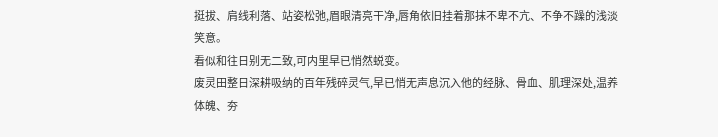挺拔、肩线利落、站姿松弛,眉眼清亮干净,唇角依旧挂着那抹不卑不亢、不争不躁的浅淡笑意。
看似和往日别无二致,可内里早已悄然蜕变。
废灵田整日深耕吸纳的百年残碎灵气,早已悄无声息沉入他的经脉、骨血、肌理深处,温养体魄、夯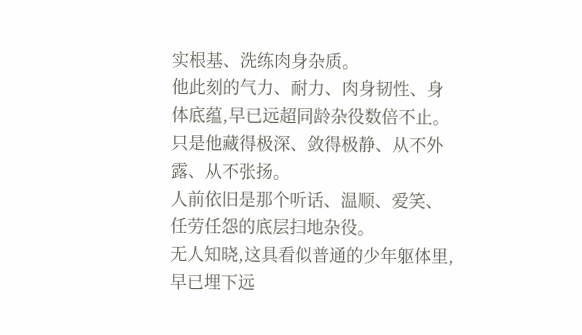实根基、洗练肉身杂质。
他此刻的气力、耐力、肉身韧性、身体底蕴,早已远超同龄杂役数倍不止。
只是他藏得极深、敛得极静、从不外露、从不张扬。
人前依旧是那个听话、温顺、爱笑、任劳任怨的底层扫地杂役。
无人知晓,这具看似普通的少年躯体里,早已埋下远